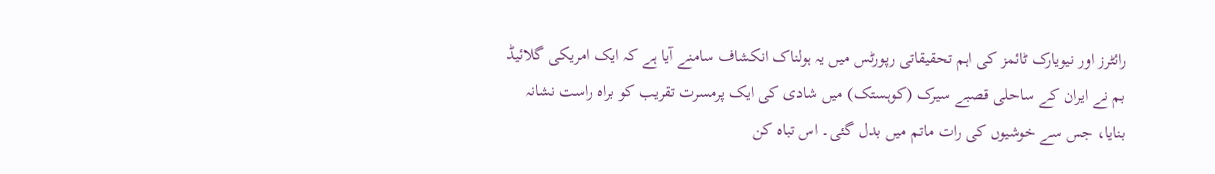رائٹرز اور نیویارک ٹائمز کی اہم تحقیقاتی رپورٹس میں یہ ہولناک انکشاف سامنے آیا ہے کہ ایک امریکی گلائیڈ بم نے ایران کے ساحلی قصبے سیرک (کوہستک) میں شادی کی ایک پرمسرت تقریب کو براہ راست نشانہ بنایا، جس سے خوشیوں کی رات ماتم میں بدل گئی۔ اس تباہ کن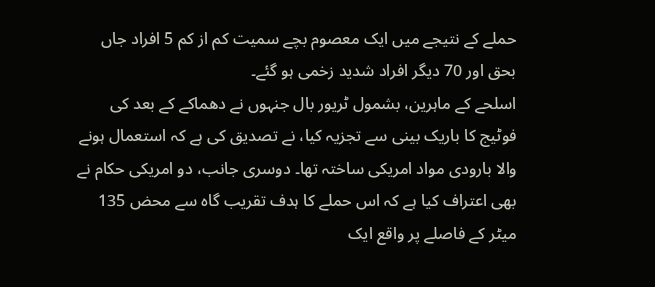حملے کے نتیجے میں ایک معصوم بچے سمیت کم از کم 5 افراد جاں بحق اور 70 دیگر افراد شدید زخمی ہو گئے۔
اسلحے کے ماہرین، بشمول ٹریور بال جنہوں نے دھماکے کے بعد کی فوٹیج کا باریک بینی سے تجزیہ کیا، نے تصدیق کی ہے کہ استعمال ہونے والا بارودی مواد امریکی ساختہ تھا۔ دوسری جانب، دو امریکی حکام نے بھی اعتراف کیا ہے کہ اس حملے کا ہدف تقریب گاہ سے محض 135 میٹر کے فاصلے پر واقع ایک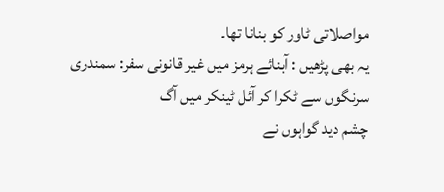مواصلاتی ٹاور کو بنانا تھا۔
یہ بھی پڑھیں : آبنائے ہرمز میں غیر قانونی سفر: سمندری سرنگوں سے ٹکرا کر آئل ٹینکر میں آگ
چشم دید گواہوں نے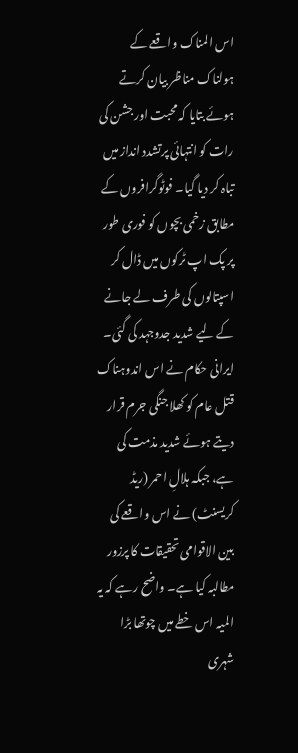اس المناک واقعے کے ہولناک مناظر بیان کرتے ہوئے بتایا کہ محبت اور جشن کی رات کو انتہائی پرتشدد انداز میں تباہ کر دیا گیا۔ فوٹوگرافروں کے مطابق زخمی بچوں کو فوری طور پر پک اپ ٹرکوں میں ڈال کر اسپتالوں کی طرف لے جانے کے لیے شدید جدوجہد کی گئی۔ ایرانی حکام نے اس اندوہناک قتل عام کو کھلا جنگی جرم قرار دیتے ہوئے شدید مذمت کی ہے، جبکہ ہلالِ احمر (ریڈ کریسنٹ) نے اس واقعے کی بین الاقوامی تحقیقات کا پرزور مطالبہ کیا ہے۔ واضح رہے کہ یہ المیہ اس خطے میں چوتھا بڑا شہری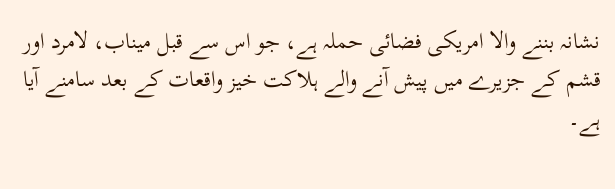نشانہ بننے والا امریکی فضائی حملہ ہے، جو اس سے قبل میناب، لامرد اور قشم کے جزیرے میں پیش آنے والے ہلاکت خیز واقعات کے بعد سامنے آیا ہے۔